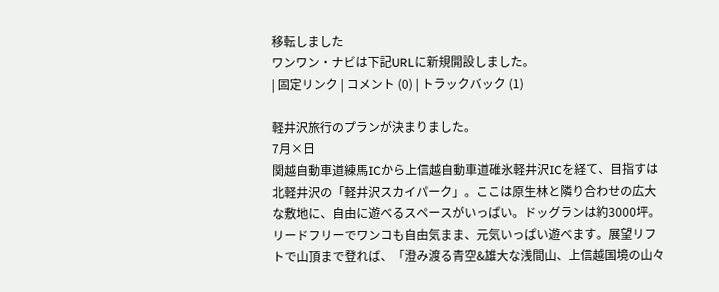移転しました
ワンワン・ナビは下記URLに新規開設しました。
| 固定リンク | コメント (0) | トラックバック (1)

軽井沢旅行のプランが決まりました。
7月×日
関越自動車道練馬ICから上信越自動車道碓氷軽井沢ICを経て、目指すは北軽井沢の「軽井沢スカイパーク」。ここは原生林と隣り合わせの広大な敷地に、自由に遊べるスペースがいっぱい。ドッグランは約3000坪。リードフリーでワンコも自由気まま、元気いっぱい遊べます。展望リフトで山頂まで登れば、「澄み渡る青空&雄大な浅間山、上信越国境の山々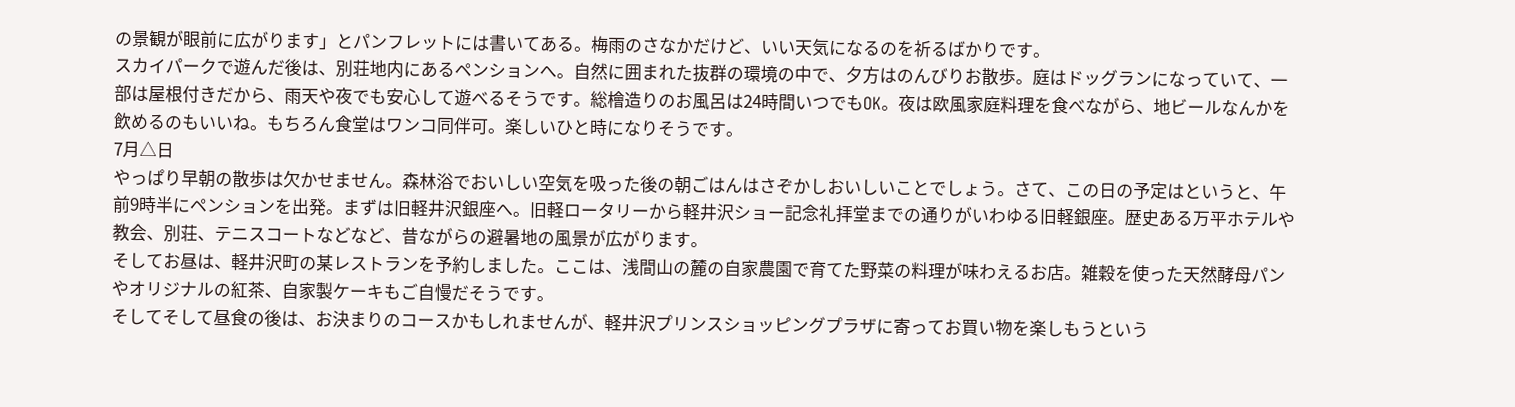の景観が眼前に広がります」とパンフレットには書いてある。梅雨のさなかだけど、いい天気になるのを祈るばかりです。
スカイパークで遊んだ後は、別荘地内にあるペンションへ。自然に囲まれた抜群の環境の中で、夕方はのんびりお散歩。庭はドッグランになっていて、一部は屋根付きだから、雨天や夜でも安心して遊べるそうです。総檜造りのお風呂は24時間いつでもOK。夜は欧風家庭料理を食べながら、地ビールなんかを飲めるのもいいね。もちろん食堂はワンコ同伴可。楽しいひと時になりそうです。
7月△日
やっぱり早朝の散歩は欠かせません。森林浴でおいしい空気を吸った後の朝ごはんはさぞかしおいしいことでしょう。さて、この日の予定はというと、午前9時半にペンションを出発。まずは旧軽井沢銀座へ。旧軽ロータリーから軽井沢ショー記念礼拝堂までの通りがいわゆる旧軽銀座。歴史ある万平ホテルや教会、別荘、テニスコートなどなど、昔ながらの避暑地の風景が広がります。
そしてお昼は、軽井沢町の某レストランを予約しました。ここは、浅間山の麓の自家農園で育てた野菜の料理が味わえるお店。雑穀を使った天然酵母パンやオリジナルの紅茶、自家製ケーキもご自慢だそうです。
そしてそして昼食の後は、お決まりのコースかもしれませんが、軽井沢プリンスショッピングプラザに寄ってお買い物を楽しもうという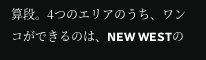算段。4つのエリアのうち、ワンコができるのは、NEW WESTの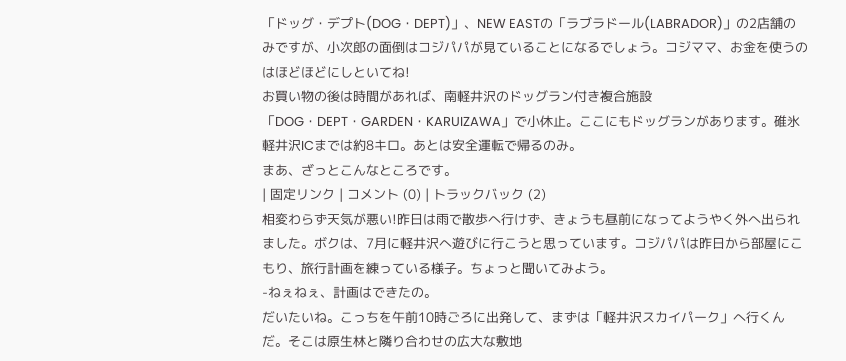「ドッグ・デプト(DOG・DEPT)」、NEW EASTの「ラブラドール(LABRADOR)」の2店舗のみですが、小次郎の面倒はコジパパが見ていることになるでしょう。コジママ、お金を使うのはほどほどにしといてね!
お買い物の後は時間があれば、南軽井沢のドッグラン付き複合施設「DOG・DEPT・GARDEN・KARUIZAWA」で小休止。ここにもドッグランがあります。碓氷軽井沢ICまでは約8キロ。あとは安全運転で帰るのみ。
まあ、ざっとこんなところです。
| 固定リンク | コメント (0) | トラックバック (2)
相変わらず天気が悪い!昨日は雨で散歩へ行けず、きょうも昼前になってようやく外へ出られました。ボクは、7月に軽井沢へ遊びに行こうと思っています。コジパパは昨日から部屋にこもり、旅行計画を練っている様子。ちょっと聞いてみよう。
-ねぇねぇ、計画はできたの。
だいたいね。こっちを午前10時ごろに出発して、まずは「軽井沢スカイパーク」へ行くんだ。そこは原生林と隣り合わせの広大な敷地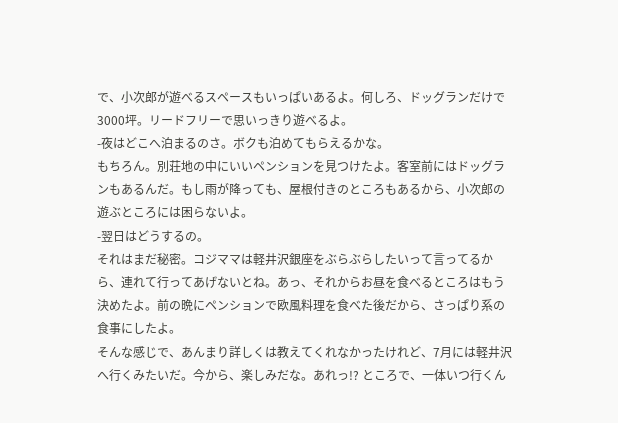で、小次郎が遊べるスペースもいっぱいあるよ。何しろ、ドッグランだけで3000坪。リードフリーで思いっきり遊べるよ。
-夜はどこへ泊まるのさ。ボクも泊めてもらえるかな。
もちろん。別荘地の中にいいペンションを見つけたよ。客室前にはドッグランもあるんだ。もし雨が降っても、屋根付きのところもあるから、小次郎の遊ぶところには困らないよ。
-翌日はどうするの。
それはまだ秘密。コジママは軽井沢銀座をぶらぶらしたいって言ってるから、連れて行ってあげないとね。あっ、それからお昼を食べるところはもう決めたよ。前の晩にペンションで欧風料理を食べた後だから、さっぱり系の食事にしたよ。
そんな感じで、あんまり詳しくは教えてくれなかったけれど、7月には軽井沢へ行くみたいだ。今から、楽しみだな。あれっ!? ところで、一体いつ行くん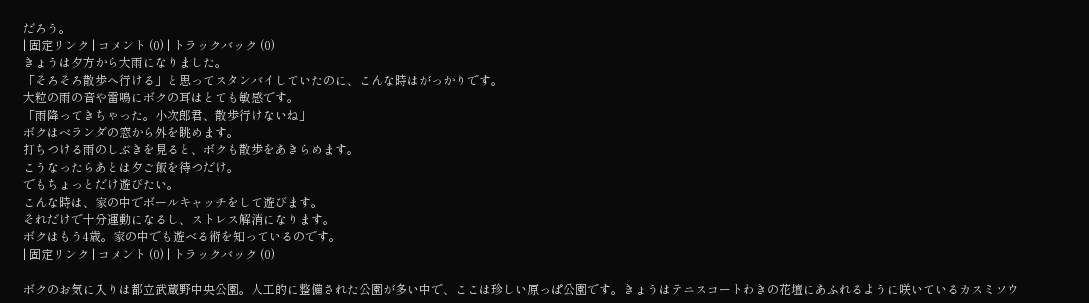だろう。
| 固定リンク | コメント (0) | トラックバック (0)
きょうは夕方から大雨になりました。
「そろそろ散歩へ行ける」と思ってスタンバイしていたのに、こんな時はがっかりです。
大粒の雨の音や雷鳴にボクの耳はとても敏感です。
「雨降ってきちゃった。小次郎君、散歩行けないね」
ボクはベランダの窓から外を眺めます。
打ちつける雨のしぶきを見ると、ボクも散歩をあきらめます。
こうなったらあとは夕ご飯を待つだけ。
でもちょっとだけ遊びたい。
こんな時は、家の中でボールキャッチをして遊びます。
それだけで十分運動になるし、ストレス解消になります。
ボクはもう4歳。家の中でも遊べる術を知っているのです。
| 固定リンク | コメント (0) | トラックバック (0)

ボクのお気に入りは都立武蔵野中央公園。人工的に整備された公園が多い中で、ここは珍しい原っぱ公園です。きょうはテニスコートわきの花壇にあふれるように咲いているカスミソウ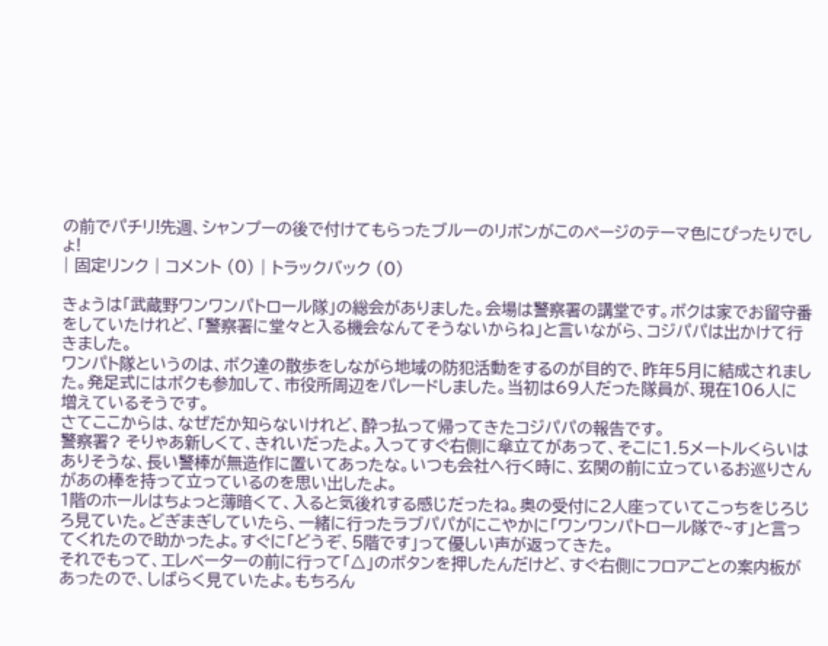の前でパチリ!先週、シャンプーの後で付けてもらったブルーのリボンがこのページのテーマ色にぴったりでしょ!
| 固定リンク | コメント (0) | トラックバック (0)

きょうは「武蔵野ワンワンパトロール隊」の総会がありました。会場は警察署の講堂です。ボクは家でお留守番をしていたけれど、「警察署に堂々と入る機会なんてそうないからね」と言いながら、コジパパは出かけて行きました。
ワンパト隊というのは、ボク達の散歩をしながら地域の防犯活動をするのが目的で、昨年5月に結成されました。発足式にはボクも参加して、市役所周辺をパレードしました。当初は69人だった隊員が、現在106人に増えているそうです。
さてここからは、なぜだか知らないけれど、酔っ払って帰ってきたコジパパの報告です。
警察署? そりゃあ新しくて、きれいだったよ。入ってすぐ右側に傘立てがあって、そこに1.5メートルくらいはありそうな、長い警棒が無造作に置いてあったな。いつも会社へ行く時に、玄関の前に立っているお巡りさんがあの棒を持って立っているのを思い出したよ。
1階のホールはちょっと薄暗くて、入ると気後れする感じだったね。奥の受付に2人座っていてこっちをじろじろ見ていた。どぎまぎしていたら、一緒に行ったラブパパがにこやかに「ワンワンパトロール隊で~す」と言ってくれたので助かったよ。すぐに「どうぞ、5階です」って優しい声が返ってきた。
それでもって、エレベーターの前に行って「△」のボタンを押したんだけど、すぐ右側にフロアごとの案内板があったので、しばらく見ていたよ。もちろん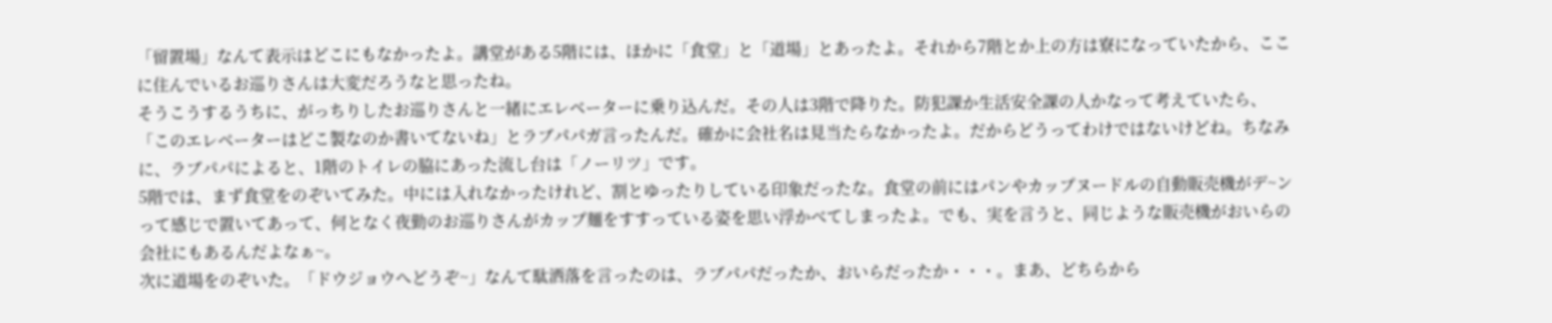「留置場」なんて表示はどこにもなかったよ。講堂がある5階には、ほかに「食堂」と「道場」とあったよ。それから7階とか上の方は寮になっていたから、ここに住んでいるお巡りさんは大変だろうなと思ったね。
そうこうするうちに、がっちりしたお巡りさんと一緒にエレベーターに乗り込んだ。その人は3階で降りた。防犯課か生活安全課の人かなって考えていたら、「このエレベーターはどこ製なのか書いてないね」とラブパパガ言ったんだ。確かに会社名は見当たらなかったよ。だからどうってわけではないけどね。ちなみに、ラブパパによると、1階のトイレの脇にあった流し台は「ノーリツ」です。
5階では、まず食堂をのぞいてみた。中には入れなかったけれど、割とゆったりしている印象だったな。食堂の前にはパンやカップヌードルの自動販売機がデ~ンって感じで置いてあって、何となく夜勤のお巡りさんがカップ麺をすすっている姿を思い浮かべてしまったよ。でも、実を言うと、同じような販売機がおいらの会社にもあるんだよなぁ~。
次に道場をのぞいた。「ドウジョウへどうぞ~」なんて駄洒落を言ったのは、ラブパパだったか、おいらだったか・・・。まあ、どちらから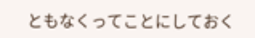ともなくってことにしておく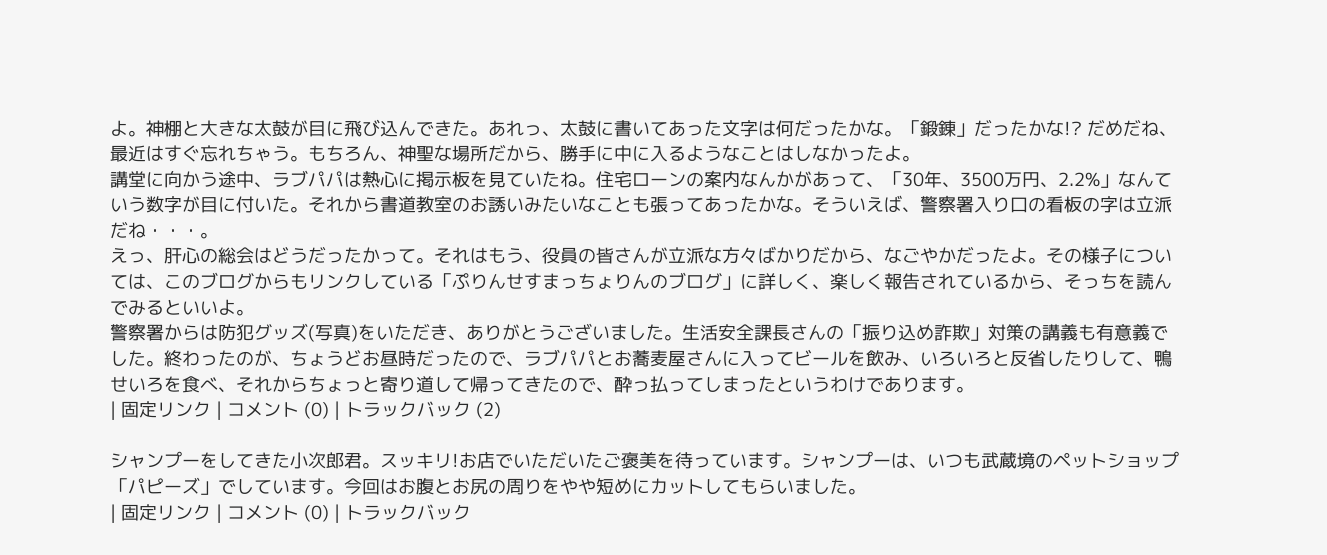よ。神棚と大きな太鼓が目に飛び込んできた。あれっ、太鼓に書いてあった文字は何だったかな。「鍛錬」だったかな!? だめだね、最近はすぐ忘れちゃう。もちろん、神聖な場所だから、勝手に中に入るようなことはしなかったよ。
講堂に向かう途中、ラブパパは熱心に掲示板を見ていたね。住宅ローンの案内なんかがあって、「30年、3500万円、2.2%」なんていう数字が目に付いた。それから書道教室のお誘いみたいなことも張ってあったかな。そういえば、警察署入り口の看板の字は立派だね・・・。
えっ、肝心の総会はどうだったかって。それはもう、役員の皆さんが立派な方々ばかりだから、なごやかだったよ。その様子については、このブログからもリンクしている「ぷりんせすまっちょりんのブログ」に詳しく、楽しく報告されているから、そっちを読んでみるといいよ。
警察署からは防犯グッズ(写真)をいただき、ありがとうございました。生活安全課長さんの「振り込め詐欺」対策の講義も有意義でした。終わったのが、ちょうどお昼時だったので、ラブパパとお蕎麦屋さんに入ってビールを飲み、いろいろと反省したりして、鴨せいろを食べ、それからちょっと寄り道して帰ってきたので、酔っ払ってしまったというわけであります。
| 固定リンク | コメント (0) | トラックバック (2)

シャンプーをしてきた小次郎君。スッキリ!お店でいただいたご褒美を待っています。シャンプーは、いつも武蔵境のペットショップ「パピーズ」でしています。今回はお腹とお尻の周りをやや短めにカットしてもらいました。
| 固定リンク | コメント (0) | トラックバック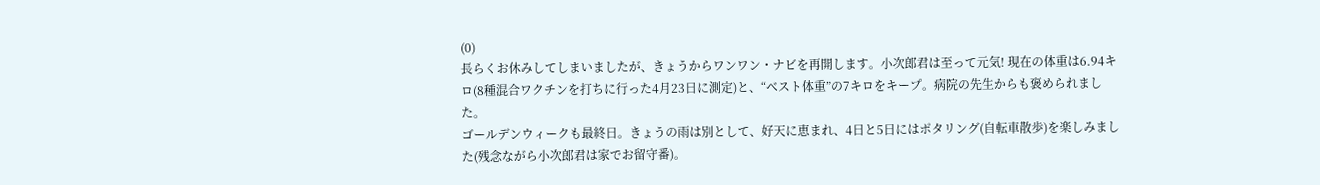(0)
長らくお休みしてしまいましたが、きょうからワンワン・ナビを再開します。小次郎君は至って元気! 現在の体重は6.94キロ(8種混合ワクチンを打ちに行った4月23日に測定)と、“ベスト体重”の7キロをキープ。病院の先生からも褒められました。
ゴールデンウィークも最終日。きょうの雨は別として、好天に恵まれ、4日と5日にはポタリング(自転車散歩)を楽しみました(残念ながら小次郎君は家でお留守番)。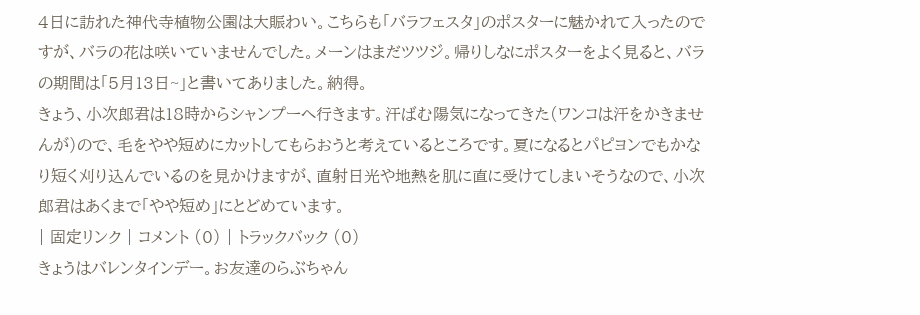4日に訪れた神代寺植物公園は大賑わい。こちらも「バラフェスタ」のポスターに魅かれて入ったのですが、バラの花は咲いていませんでした。メーンはまだツツジ。帰りしなにポスターをよく見ると、バラの期間は「5月13日~」と書いてありました。納得。
きょう、小次郎君は18時からシャンプーへ行きます。汗ばむ陽気になってきた(ワンコは汗をかきませんが)ので、毛をやや短めにカットしてもらおうと考えているところです。夏になるとパピヨンでもかなり短く刈り込んでいるのを見かけますが、直射日光や地熱を肌に直に受けてしまいそうなので、小次郎君はあくまで「やや短め」にとどめています。
| 固定リンク | コメント (0) | トラックバック (0)
きょうはバレンタインデー。お友達のらぶちゃん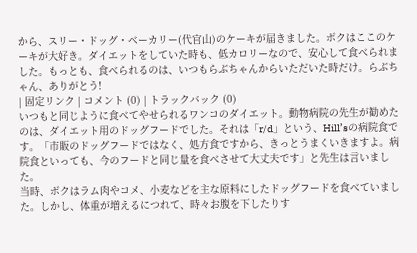から、スリー・ドッグ・ベーカリー(代官山)のケーキが届きました。ボクはここのケーキが大好き。ダイエットをしていた時も、低カロリーなので、安心して食べられました。もっとも、食べられるのは、いつもらぶちゃんからいただいた時だけ。らぶちゃん、ありがとう!
| 固定リンク | コメント (0) | トラックバック (0)
いつもと同じように食べてやせられるワンコのダイエット。動物病院の先生が勧めたのは、ダイエット用のドッグフードでした。それは「r/d」という、Hill’sの病院食です。「市販のドッグフードではなく、処方食ですから、きっとうまくいきますよ。病院食といっても、今のフードと同じ量を食べさせて大丈夫です」と先生は言いました。
当時、ボクはラム肉やコメ、小麦などを主な原料にしたドッグフードを食べていました。しかし、体重が増えるにつれて、時々お腹を下したりす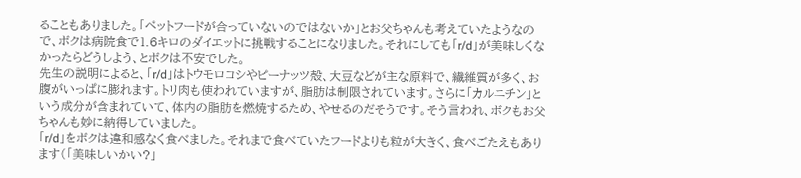ることもありました。「ペットフードが合っていないのではないか」とお父ちゃんも考えていたようなので、ボクは病院食で1.6キロのダイエットに挑戦することになりました。それにしても「r/d」が美味しくなかったらどうしよう、とボクは不安でした。
先生の説明によると、「r/d」はトウモロコシやピーナッツ殻、大豆などが主な原料で、繊維質が多く、お腹がいっぱに膨れます。トリ肉も使われていますが、脂肪は制限されています。さらに「カルニチン」という成分が含まれていて、体内の脂肪を燃焼するため、やせるのだそうです。そう言われ、ボクもお父ちゃんも妙に納得していました。
「r/d」をボクは違和感なく食べました。それまで食べていたフードよりも粒が大きく、食べごたえもあります(「美味しいかい?」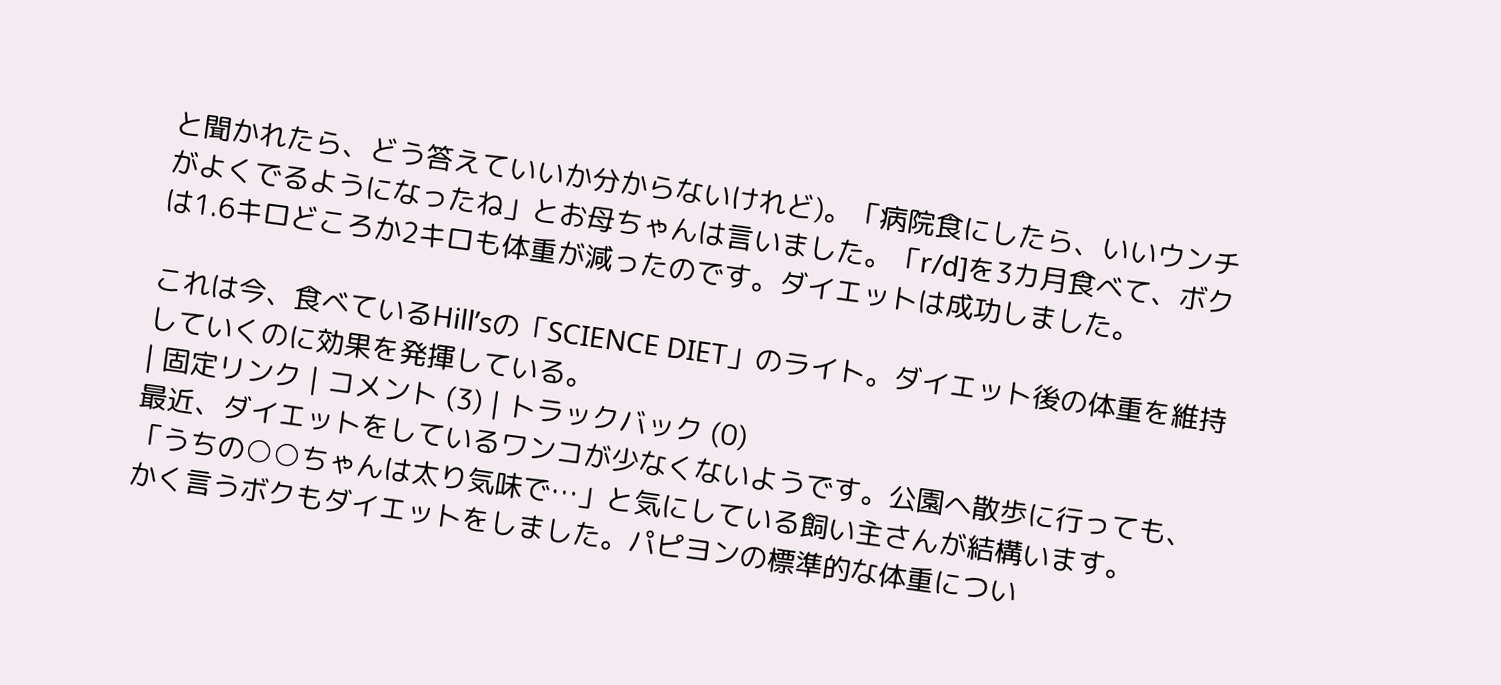と聞かれたら、どう答えていいか分からないけれど)。「病院食にしたら、いいウンチがよくでるようになったね」とお母ちゃんは言いました。「r/d]を3カ月食べて、ボクは1.6キロどころか2キロも体重が減ったのです。ダイエットは成功しました。

これは今、食べているHill’sの「SCIENCE DIET」のライト。ダイエット後の体重を維持していくのに効果を発揮している。
| 固定リンク | コメント (3) | トラックバック (0)
最近、ダイエットをしているワンコが少なくないようです。公園へ散歩に行っても、「うちの○○ちゃんは太り気味で…」と気にしている飼い主さんが結構います。
かく言うボクもダイエットをしました。パピヨンの標準的な体重につい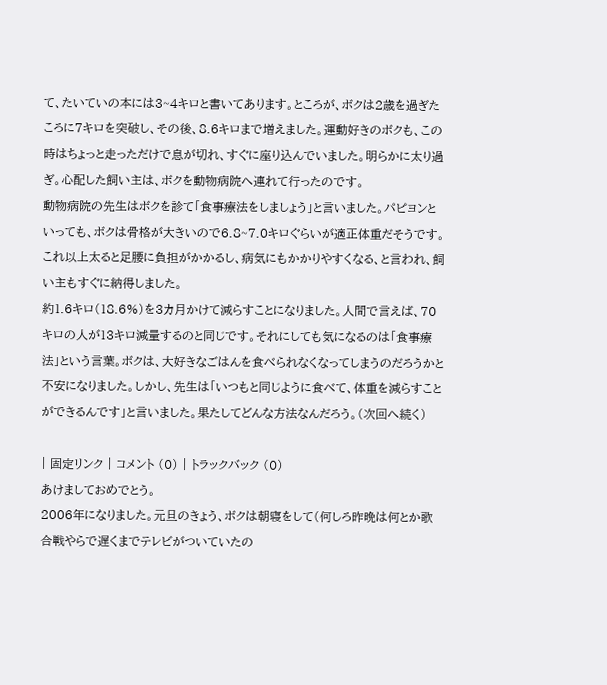て、たいていの本には3~4キロと書いてあります。ところが、ボクは2歳を過ぎたころに7キロを突破し、その後、8.6キロまで増えました。運動好きのボクも、この時はちょっと走っただけで息が切れ、すぐに座り込んでいました。明らかに太り過ぎ。心配した飼い主は、ボクを動物病院へ連れて行ったのです。
動物病院の先生はボクを診て「食事療法をしましょう」と言いました。パピヨンといっても、ボクは骨格が大きいので6.8~7.0キロぐらいが適正体重だそうです。これ以上太ると足腰に負担がかかるし、病気にもかかりやすくなる、と言われ、飼い主もすぐに納得しました。
約1.6キロ(18.6%)を3カ月かけて減らすことになりました。人間で言えば、70キロの人が13キロ減量するのと同じです。それにしても気になるのは「食事療法」という言葉。ボクは、大好きなごはんを食べられなくなってしまうのだろうかと不安になりました。しかし、先生は「いつもと同じように食べて、体重を減らすことができるんです」と言いました。果たしてどんな方法なんだろう。(次回へ続く)

| 固定リンク | コメント (0) | トラックバック (0)
あけましておめでとう。
2006年になりました。元旦のきょう、ボクは朝寝をして(何しろ昨晩は何とか歌合戦やらで遅くまでテレビがついていたの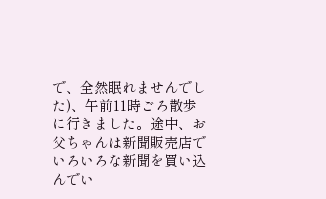で、全然眠れませんでした)、午前11時ごろ散歩に行きました。途中、お父ちゃんは新聞販売店でいろいろな新聞を買い込んでい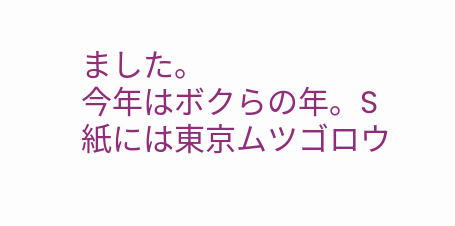ました。
今年はボクらの年。S紙には東京ムツゴロウ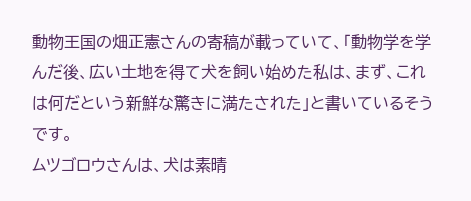動物王国の畑正憲さんの寄稿が載っていて、「動物学を学んだ後、広い土地を得て犬を飼い始めた私は、まず、これは何だという新鮮な驚きに満たされた」と書いているそうです。
ムツゴロウさんは、犬は素晴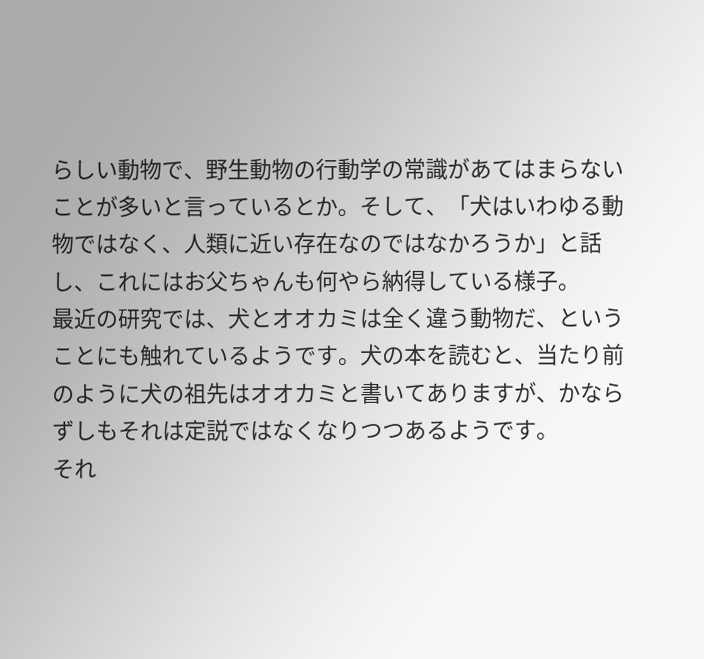らしい動物で、野生動物の行動学の常識があてはまらないことが多いと言っているとか。そして、「犬はいわゆる動物ではなく、人類に近い存在なのではなかろうか」と話し、これにはお父ちゃんも何やら納得している様子。
最近の研究では、犬とオオカミは全く違う動物だ、ということにも触れているようです。犬の本を読むと、当たり前のように犬の祖先はオオカミと書いてありますが、かならずしもそれは定説ではなくなりつつあるようです。
それ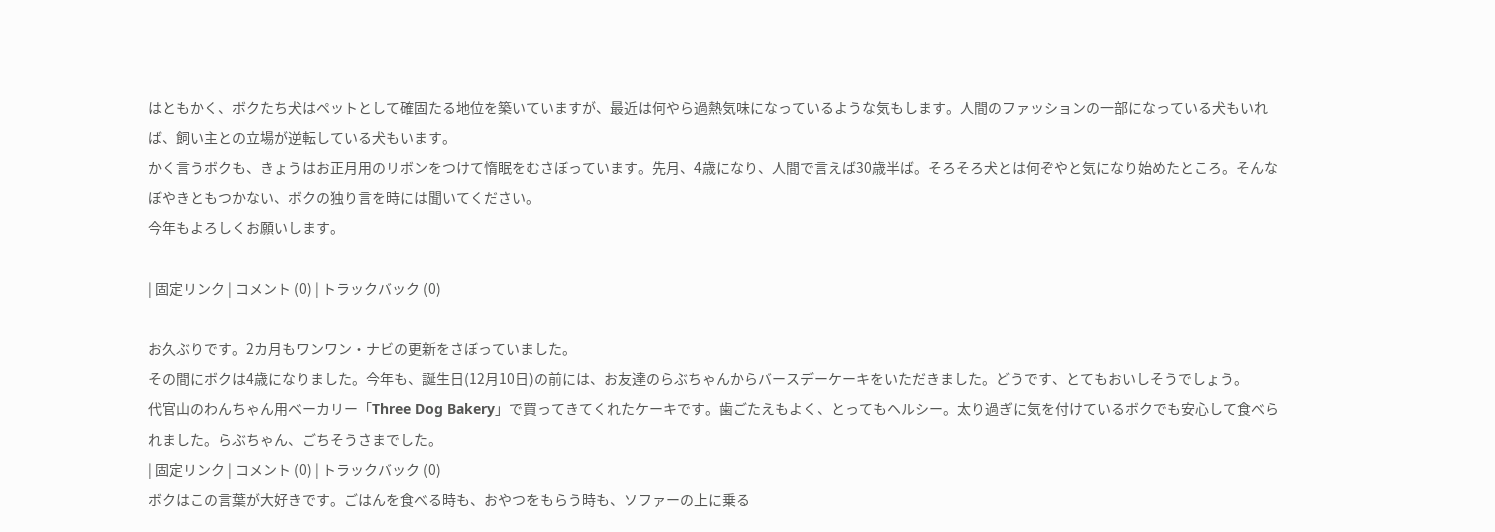はともかく、ボクたち犬はペットとして確固たる地位を築いていますが、最近は何やら過熱気味になっているような気もします。人間のファッションの一部になっている犬もいれば、飼い主との立場が逆転している犬もいます。
かく言うボクも、きょうはお正月用のリボンをつけて惰眠をむさぼっています。先月、4歳になり、人間で言えば30歳半ば。そろそろ犬とは何ぞやと気になり始めたところ。そんなぼやきともつかない、ボクの独り言を時には聞いてください。
今年もよろしくお願いします。

| 固定リンク | コメント (0) | トラックバック (0)

お久ぶりです。2カ月もワンワン・ナビの更新をさぼっていました。
その間にボクは4歳になりました。今年も、誕生日(12月10日)の前には、お友達のらぶちゃんからバースデーケーキをいただきました。どうです、とてもおいしそうでしょう。
代官山のわんちゃん用ベーカリー「Three Dog Bakery」で買ってきてくれたケーキです。歯ごたえもよく、とってもヘルシー。太り過ぎに気を付けているボクでも安心して食べられました。らぶちゃん、ごちそうさまでした。
| 固定リンク | コメント (0) | トラックバック (0)
ボクはこの言葉が大好きです。ごはんを食べる時も、おやつをもらう時も、ソファーの上に乗る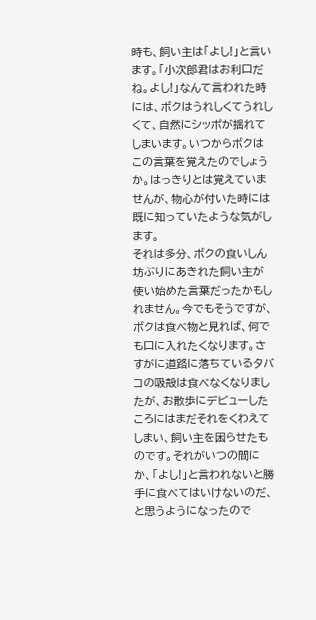時も、飼い主は「よし!」と言います。「小次郎君はお利口だね。よし!」なんて言われた時には、ボクはうれしくてうれしくて、自然にシッポが揺れてしまいます。いつからボクはこの言葉を覚えたのでしょうか。はっきりとは覚えていませんが、物心が付いた時には既に知っていたような気がします。
それは多分、ボクの食いしん坊ぶりにあきれた飼い主が使い始めた言葉だったかもしれません。今でもそうですが、ボクは食べ物と見れば、何でも口に入れたくなります。さすがに道路に落ちているタバコの吸殻は食べなくなりましたが、お散歩にデビューしたころにはまだそれをくわえてしまい、飼い主を困らせたものです。それがいつの間にか、「よし!」と言われないと勝手に食べてはいけないのだ、と思うようになったので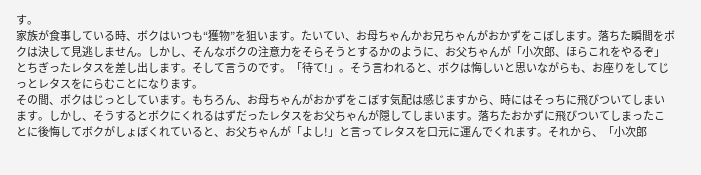す。
家族が食事している時、ボクはいつも“獲物”を狙います。たいてい、お母ちゃんかお兄ちゃんがおかずをこぼします。落ちた瞬間をボクは決して見逃しません。しかし、そんなボクの注意力をそらそうとするかのように、お父ちゃんが「小次郎、ほらこれをやるぞ」とちぎったレタスを差し出します。そして言うのです。「待て!」。そう言われると、ボクは悔しいと思いながらも、お座りをしてじっとレタスをにらむことになります。
その間、ボクはじっとしています。もちろん、お母ちゃんがおかずをこぼす気配は感じますから、時にはそっちに飛びついてしまいます。しかし、そうするとボクにくれるはずだったレタスをお父ちゃんが隠してしまいます。落ちたおかずに飛びついてしまったことに後悔してボクがしょぼくれていると、お父ちゃんが「よし!」と言ってレタスを口元に運んでくれます。それから、「小次郎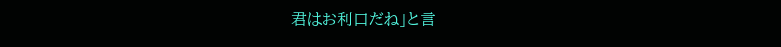君はお利口だね」と言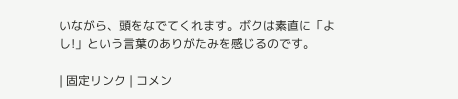いながら、頭をなでてくれます。ボクは素直に「よし!」という言葉のありがたみを感じるのです。

| 固定リンク | コメン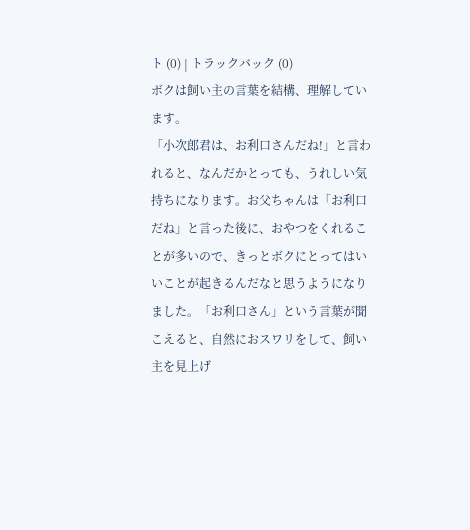ト (0) | トラックバック (0)
ボクは飼い主の言葉を結構、理解しています。
「小次郎君は、お利口さんだね!」と言われると、なんだかとっても、うれしい気持ちになります。お父ちゃんは「お利口だね」と言った後に、おやつをくれることが多いので、きっとボクにとってはいいことが起きるんだなと思うようになりました。「お利口さん」という言葉が聞こえると、自然におスワリをして、飼い主を見上げ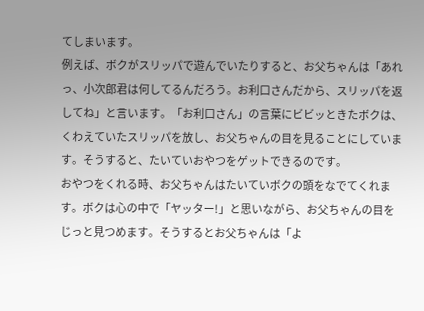てしまいます。
例えば、ボクがスリッパで遊んでいたりすると、お父ちゃんは「あれっ、小次郎君は何してるんだろう。お利口さんだから、スリッパを返してね」と言います。「お利口さん」の言葉にビビッときたボクは、くわえていたスリッパを放し、お父ちゃんの目を見ることにしています。そうすると、たいていおやつをゲットできるのです。
おやつをくれる時、お父ちゃんはたいていボクの頭をなでてくれます。ボクは心の中で「ヤッター!」と思いながら、お父ちゃんの目をじっと見つめます。そうするとお父ちゃんは「よ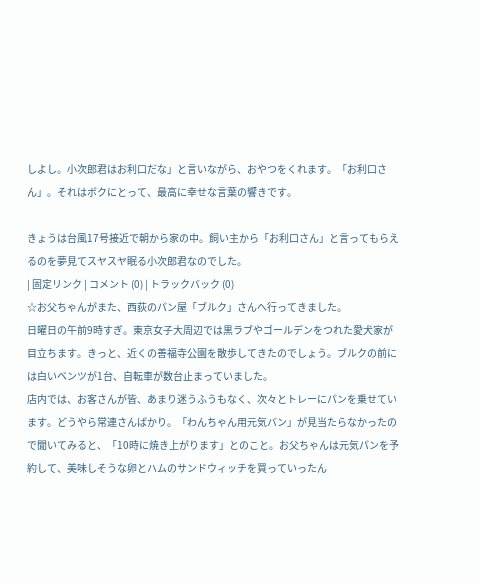しよし。小次郎君はお利口だな」と言いながら、おやつをくれます。「お利口さん」。それはボクにとって、最高に幸せな言葉の響きです。

きょうは台風17号接近で朝から家の中。飼い主から「お利口さん」と言ってもらえるのを夢見てスヤスヤ眠る小次郎君なのでした。
| 固定リンク | コメント (0) | トラックバック (0)
☆お父ちゃんがまた、西荻のパン屋「ブルク」さんへ行ってきました。
日曜日の午前9時すぎ。東京女子大周辺では黒ラブやゴールデンをつれた愛犬家が目立ちます。きっと、近くの善福寺公園を散歩してきたのでしょう。ブルクの前には白いベンツが1台、自転車が数台止まっていました。
店内では、お客さんが皆、あまり迷うふうもなく、次々とトレーにパンを乗せています。どうやら常連さんばかり。「わんちゃん用元気バン」が見当たらなかったので聞いてみると、「10時に焼き上がります」とのこと。お父ちゃんは元気パンを予約して、美味しそうな卵とハムのサンドウィッチを買っていったん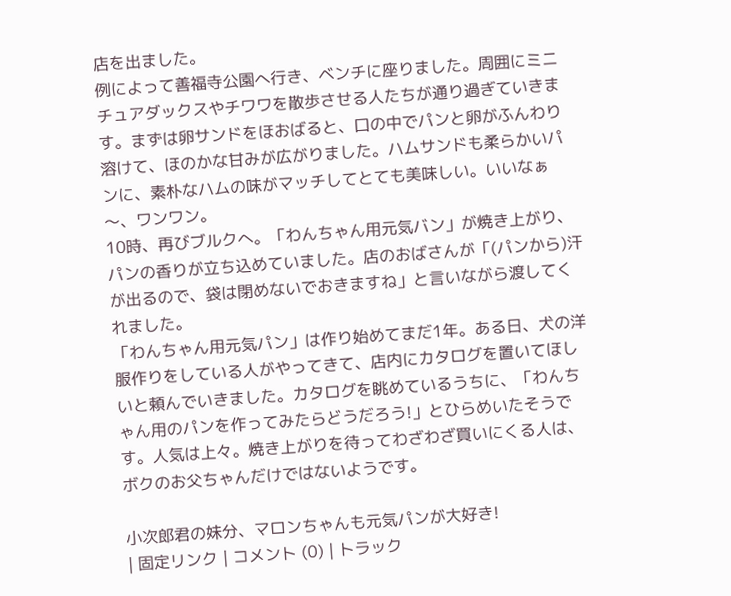店を出ました。
例によって善福寺公園へ行き、ベンチに座りました。周囲にミニチュアダックスやチワワを散歩させる人たちが通り過ぎていきます。まずは卵サンドをほおばると、口の中でパンと卵がふんわり溶けて、ほのかな甘みが広がりました。ハムサンドも柔らかいパンに、素朴なハムの味がマッチしてとても美味しい。いいなぁ〜、ワンワン。
10時、再びブルクへ。「わんちゃん用元気バン」が焼き上がり、パンの香りが立ち込めていました。店のおばさんが「(パンから)汗が出るので、袋は閉めないでおきますね」と言いながら渡してくれました。
「わんちゃん用元気パン」は作り始めてまだ1年。ある日、犬の洋服作りをしている人がやってきて、店内にカタログを置いてほしいと頼んでいきました。カタログを眺めているうちに、「わんちゃん用のパンを作ってみたらどうだろう!」とひらめいたそうです。人気は上々。焼き上がりを待ってわざわざ買いにくる人は、ボクのお父ちゃんだけではないようです。

小次郎君の妹分、マロンちゃんも元気パンが大好き!
| 固定リンク | コメント (0) | トラック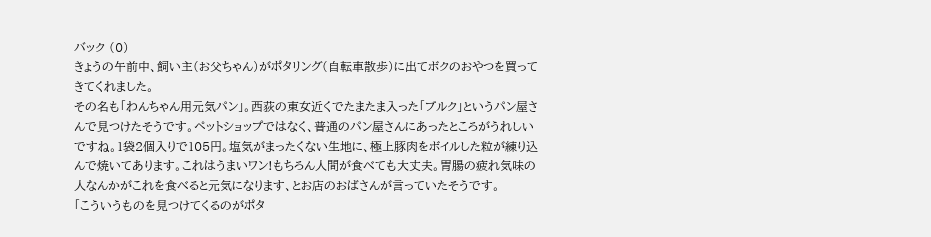バック (0)
きょうの午前中、飼い主(お父ちゃん)がポタリング(自転車散歩)に出てボクのおやつを買ってきてくれました。
その名も「わんちゃん用元気パン」。西荻の東女近くでたまたま入った「ブルク」というパン屋さんで見つけたそうです。ペットショップではなく、普通のパン屋さんにあったところがうれしいですね。1袋2個入りで105円。塩気がまったくない生地に、極上豚肉をボイルした粒が練り込んで焼いてあります。これはうまいワン!もちろん人間が食べても大丈夫。胃腸の疲れ気味の人なんかがこれを食べると元気になります、とお店のおばさんが言っていたそうです。
「こういうものを見つけてくるのがポタ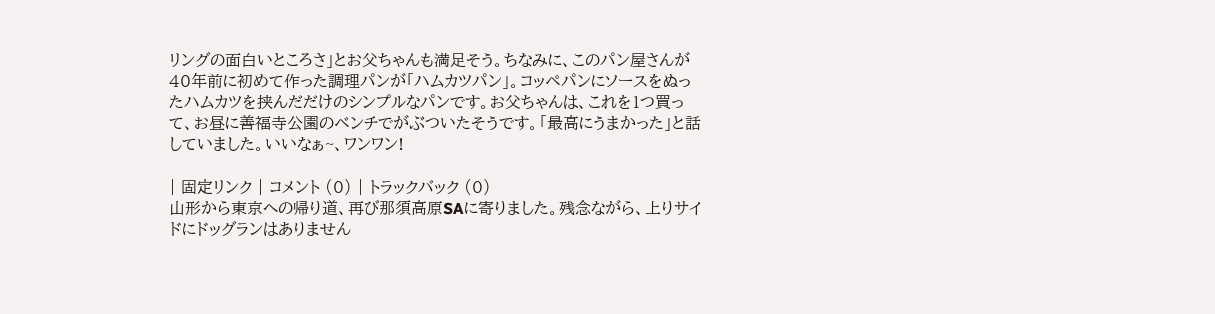リングの面白いところさ」とお父ちゃんも満足そう。ちなみに、このパン屋さんが40年前に初めて作った調理パンが「ハムカツパン」。コッペパンにソースをぬったハムカツを挟んだだけのシンプルなパンです。お父ちゃんは、これを1つ買って、お昼に善福寺公園のベンチでがぶついたそうです。「最高にうまかった」と話していました。いいなぁ~、ワンワン!

| 固定リンク | コメント (0) | トラックバック (0)
山形から東京への帰り道、再び那須高原SAに寄りました。残念ながら、上りサイドにドッグランはありません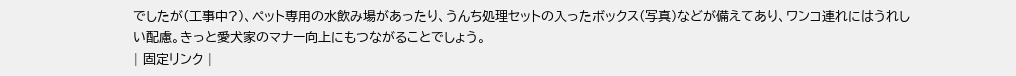でしたが(工事中?)、ペット専用の水飲み場があったり、うんち処理セットの入ったボックス(写真)などが備えてあり、ワンコ連れにはうれしい配慮。きっと愛犬家のマナー向上にもつながることでしょう。
| 固定リンク |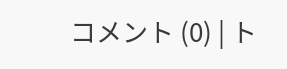コメント (0) | ト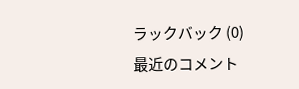ラックバック (0)
最近のコメント